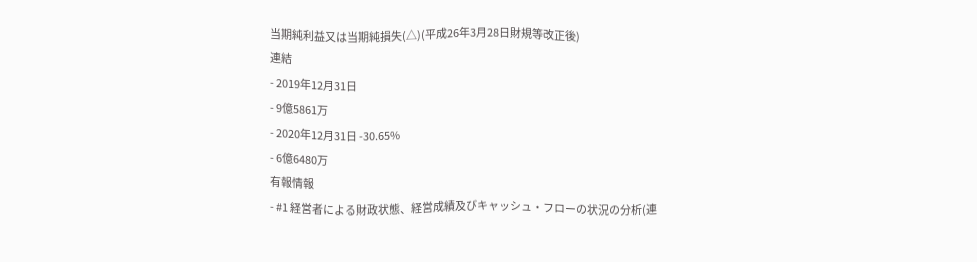当期純利益又は当期純損失(△)(平成26年3月28日財規等改正後)
連結
- 2019年12月31日
- 9億5861万
- 2020年12月31日 -30.65%
- 6億6480万
有報情報
- #1 経営者による財政状態、経営成績及びキャッシュ・フローの状況の分析(連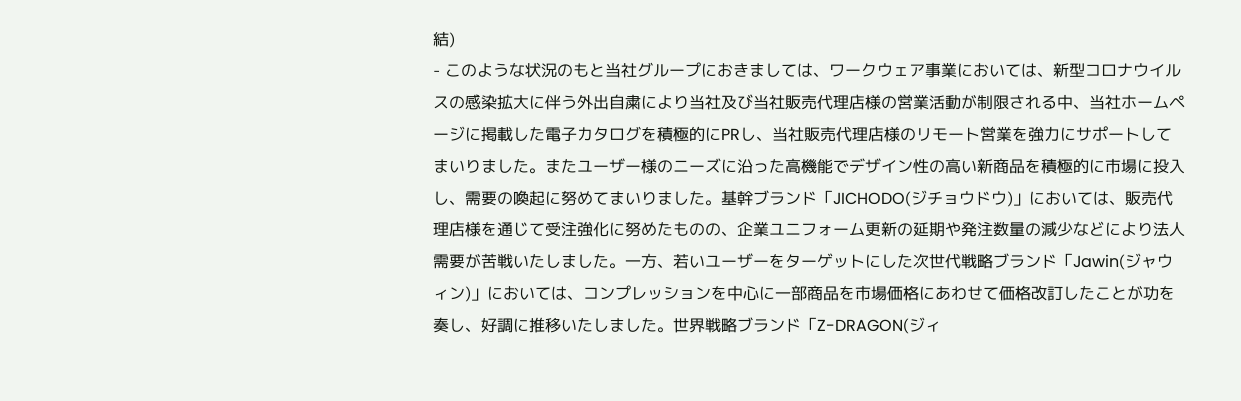結)
- このような状況のもと当社グループにおきましては、ワークウェア事業においては、新型コロナウイルスの感染拡大に伴う外出自粛により当社及び当社販売代理店様の営業活動が制限される中、当社ホームページに掲載した電子カタログを積極的にPRし、当社販売代理店様のリモート営業を強力にサポートしてまいりました。またユーザー様のニーズに沿った高機能でデザイン性の高い新商品を積極的に市場に投入し、需要の喚起に努めてまいりました。基幹ブランド「JICHODO(ジチョウドウ)」においては、販売代理店様を通じて受注強化に努めたものの、企業ユニフォーム更新の延期や発注数量の減少などにより法人需要が苦戦いたしました。一方、若いユーザーをターゲットにした次世代戦略ブランド「Jawin(ジャウィン)」においては、コンプレッションを中心に一部商品を市場価格にあわせて価格改訂したことが功を奏し、好調に推移いたしました。世界戦略ブランド「Z-DRAGON(ジィ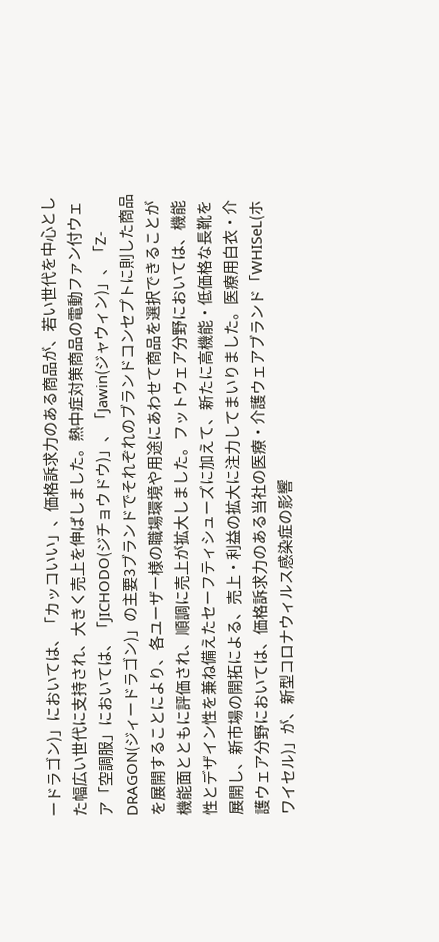ードラゴン)」においては、「カッコいい」、価格訴求力のある商品が、若い世代を中心とした幅広い世代に支持され、大きく売上を伸ばしました。熱中症対策商品の電動ファン付ウェア「空調服」においては、「JICHODO(ジチョウドウ)」、「Jawin(ジャウィン)」、「Z-DRAGON(ジィードラゴン)」の主要3ブランドでそれぞれのブランドコンセプトに則した商品を展開することにより、各ユーザー様の職場環境や用途にあわせて商品を選択できることが機能面とともに評価され、順調に売上が拡大しました。フットウェア分野においては、機能性とデザイン性を兼ね備えたセーフティシューズに加えて、新たに高機能・低価格な長靴を展開し、新市場の開拓による、売上・利益の拡大に注力してまいりました。医療用白衣・介護ウェア分野においては、価格訴求力のある当社の医療・介護ウェアブランド「WHISeL(ホワイセル)」が、新型コロナウィルス感染症の影響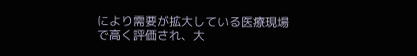により需要が拡大している医療現場で高く評価され、大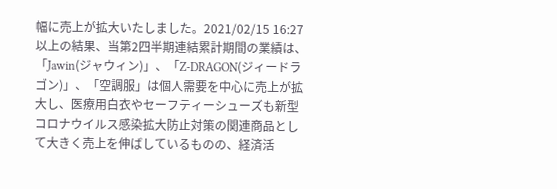幅に売上が拡大いたしました。2021/02/15 16:27
以上の結果、当第2四半期連結累計期間の業績は、「Jawin(ジャウィン)」、「Z-DRAGON(ジィードラゴン)」、「空調服」は個人需要を中心に売上が拡大し、医療用白衣やセーフティーシューズも新型コロナウイルス感染拡大防止対策の関連商品として大きく売上を伸ばしているものの、経済活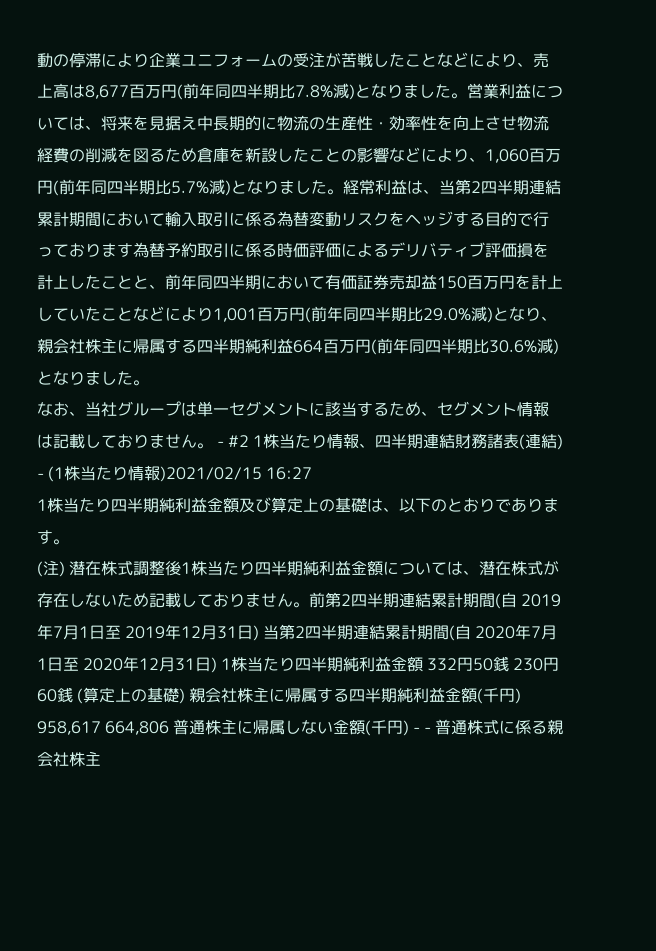動の停滞により企業ユニフォームの受注が苦戦したことなどにより、売上高は8,677百万円(前年同四半期比7.8%減)となりました。営業利益については、将来を見据え中長期的に物流の生産性・効率性を向上させ物流経費の削減を図るため倉庫を新設したことの影響などにより、1,060百万円(前年同四半期比5.7%減)となりました。経常利益は、当第2四半期連結累計期間において輸入取引に係る為替変動リスクをヘッジする目的で行っております為替予約取引に係る時価評価によるデリバティブ評価損を計上したことと、前年同四半期において有価証券売却益150百万円を計上していたことなどにより1,001百万円(前年同四半期比29.0%減)となり、親会社株主に帰属する四半期純利益664百万円(前年同四半期比30.6%減)となりました。
なお、当社グループは単一セグメントに該当するため、セグメント情報は記載しておりません。 - #2 1株当たり情報、四半期連結財務諸表(連結)
- (1株当たり情報)2021/02/15 16:27
1株当たり四半期純利益金額及び算定上の基礎は、以下のとおりであります。
(注) 潜在株式調整後1株当たり四半期純利益金額については、潜在株式が存在しないため記載しておりません。前第2四半期連結累計期間(自 2019年7月1日至 2019年12月31日) 当第2四半期連結累計期間(自 2020年7月1日至 2020年12月31日) 1株当たり四半期純利益金額 332円50銭 230円60銭 (算定上の基礎) 親会社株主に帰属する四半期純利益金額(千円) 958,617 664,806 普通株主に帰属しない金額(千円) - - 普通株式に係る親会社株主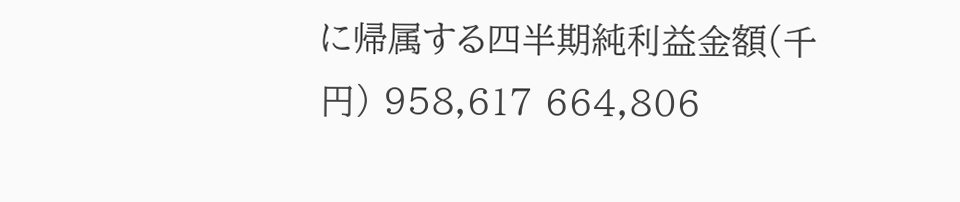に帰属する四半期純利益金額(千円) 958,617 664,806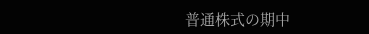普通株式の期中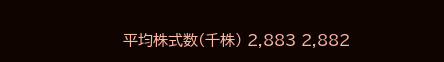平均株式数(千株) 2,883 2,882